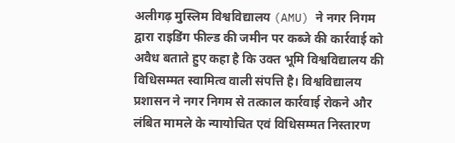अलीगढ़ मुस्लिम विश्वविद्यालय (AMU) ने नगर निगम द्वारा राइडिंग फील्ड की जमीन पर कब्जे की कार्रवाई को अवैध बताते हुए कहा है कि उक्त भूमि विश्वविद्यालय की विधिसम्मत स्वामित्व वाली संपत्ति है। विश्वविद्यालय प्रशासन ने नगर निगम से तत्काल कार्रवाई रोकने और लंबित मामले के न्यायोचित एवं विधिसम्मत निस्तारण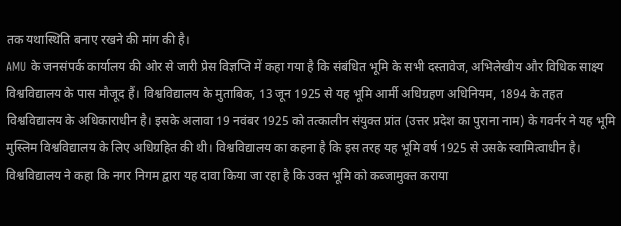तक यथास्थिति बनाए रखने की मांग की है।
AMU के जनसंपर्क कार्यालय की ओर से जारी प्रेस विज्ञप्ति में कहा गया है कि संबंधित भूमि के सभी दस्तावेज, अभिलेखीय और विधिक साक्ष्य विश्वविद्यालय के पास मौजूद हैं। विश्वविद्यालय के मुताबिक, 13 जून 1925 से यह भूमि आर्मी अधिग्रहण अधिनियम, 1894 के तहत विश्वविद्यालय के अधिकाराधीन है। इसके अलावा 19 नवंबर 1925 को तत्कालीन संयुक्त प्रांत (उत्तर प्रदेश का पुराना नाम) के गवर्नर ने यह भूमि मुस्लिम विश्वविद्यालय के लिए अधिग्रहित की थी। विश्वविद्यालय का कहना है कि इस तरह यह भूमि वर्ष 1925 से उसके स्वामित्वाधीन है।
विश्वविद्यालय ने कहा कि नगर निगम द्वारा यह दावा किया जा रहा है कि उक्त भूमि को कब्जामुक्त कराया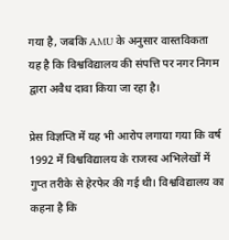गया है, जबकि AMU के अनुसार वास्तविकता यह है कि विश्वविद्यालय की संपत्ति पर नगर निगम द्वारा अवैध दावा किया जा रहा है।

प्रेस विज्ञप्ति में यह भी आरोप लगाया गया कि वर्ष 1992 में विश्वविद्यालय के राजस्व अभिलेखों में गुप्त तरीके से हेरफेर की गई थी। विश्वविद्यालय का कहना है कि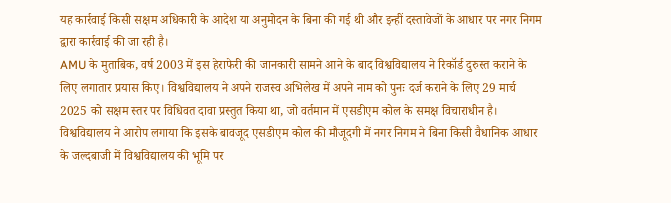यह कार्रवाई किसी सक्षम अधिकारी के आदेश या अनुमोदन के बिना की गई थी और इन्हीं दस्तावेजों के आधार पर नगर निगम द्वारा कार्रवाई की जा रही है।
AMU के मुताबिक, वर्ष 2003 में इस हेराफेरी की जानकारी सामने आने के बाद विश्वविद्यालय ने रिकॉर्ड दुरुस्त कराने के लिए लगातार प्रयास किए। विश्वविद्यालय ने अपने राजस्व अभिलेख में अपने नाम को पुनः दर्ज कराने के लिए 29 मार्च 2025 को सक्षम स्तर पर विधिवत दावा प्रस्तुत किया था, जो वर्तमान में एसडीएम कोल के समक्ष विचाराधीन है।
विश्वविद्यालय ने आरोप लगाया कि इसके बावजूद एसडीएम कोल की मौजूदगी में नगर निगम ने बिना किसी वैधानिक आधार के जल्दबाजी में विश्वविद्यालय की भूमि पर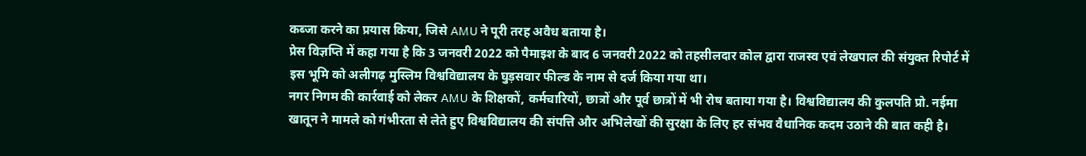कब्जा करने का प्रयास किया, जिसे AMU ने पूरी तरह अवैध बताया है।
प्रेस विज्ञप्ति में कहा गया है कि 3 जनवरी 2022 को पैमाइश के बाद 6 जनवरी 2022 को तहसीलदार कोल द्वारा राजस्व एवं लेखपाल की संयुक्त रिपोर्ट में इस भूमि को अलीगढ़ मुस्लिम विश्वविद्यालय के घुड़सवार फील्ड के नाम से दर्ज किया गया था।
नगर निगम की कार्रवाई को लेकर AMU के शिक्षकों, कर्मचारियों, छात्रों और पूर्व छात्रों में भी रोष बताया गया है। विश्वविद्यालय की कुलपति प्रो. नईमा खातून ने मामले को गंभीरता से लेते हुए विश्वविद्यालय की संपत्ति और अभिलेखों की सुरक्षा के लिए हर संभव वैधानिक कदम उठाने की बात कही है।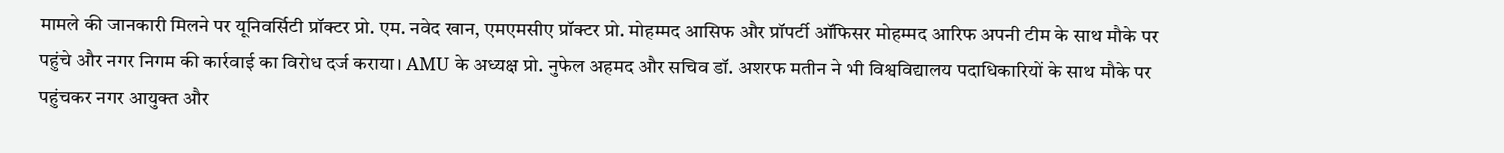मामले की जानकारी मिलने पर यूनिवर्सिटी प्रॉक्टर प्रो. एम. नवेद खान, एमएमसीए प्रॉक्टर प्रो. मोहम्मद आसिफ और प्रॉपर्टी ऑफिसर मोहम्मद आरिफ अपनी टीम के साथ मौके पर पहुंचे और नगर निगम की कार्रवाई का विरोध दर्ज कराया। AMU के अध्यक्ष प्रो. नुफेल अहमद और सचिव डॉ. अशरफ मतीन ने भी विश्वविद्यालय पदाधिकारियों के साथ मौके पर पहुंचकर नगर आयुक्त और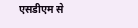एसडीएम से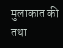मुलाकात की तथा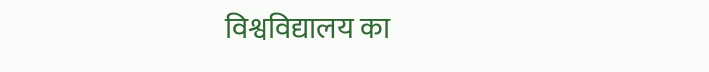विश्वविद्यालय का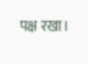पक्ष रखा।